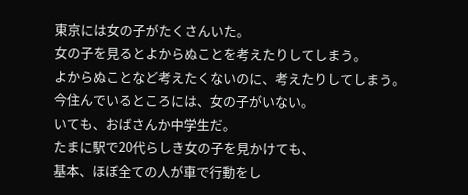東京には女の子がたくさんいた。
女の子を見るとよからぬことを考えたりしてしまう。
よからぬことなど考えたくないのに、考えたりしてしまう。
今住んでいるところには、女の子がいない。
いても、おばさんか中学生だ。
たまに駅で20代らしき女の子を見かけても、
基本、ほぼ全ての人が車で行動をし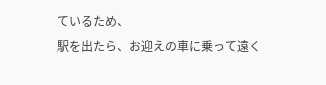ているため、
駅を出たら、お迎えの車に乗って遠く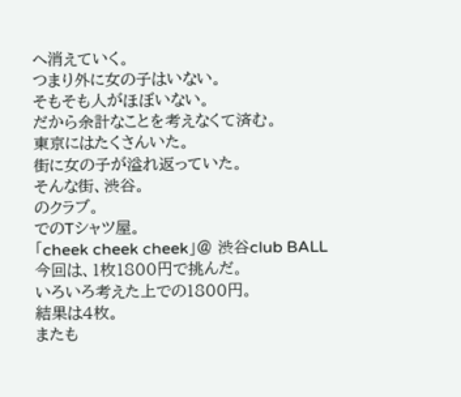へ消えていく。
つまり外に女の子はいない。
そもそも人がほぼいない。
だから余計なことを考えなくて済む。
東京にはたくさんいた。
街に女の子が溢れ返っていた。
そんな街、渋谷。
のクラブ。
でのTシャツ屋。
「cheek cheek cheek」@ 渋谷club BALL
今回は、1枚1800円で挑んだ。
いろいろ考えた上での1800円。
結果は4枚。
またも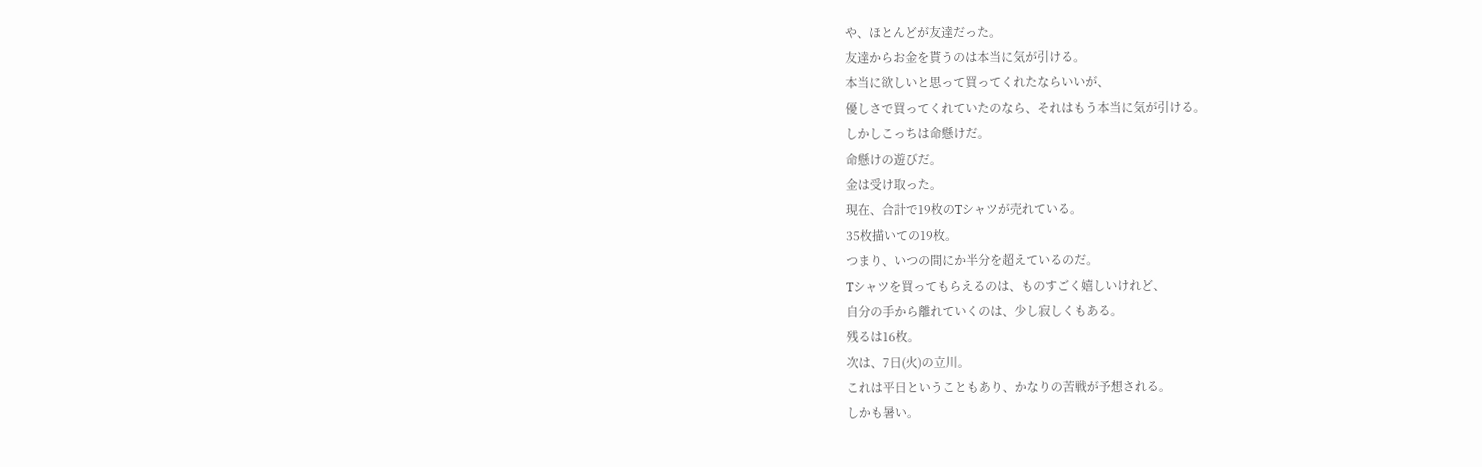や、ほとんどが友達だった。
友達からお金を貰うのは本当に気が引ける。
本当に欲しいと思って買ってくれたならいいが、
優しさで買ってくれていたのなら、それはもう本当に気が引ける。
しかしこっちは命懸けだ。
命懸けの遊びだ。
金は受け取った。
現在、合計で19枚のTシャツが売れている。
35枚描いての19枚。
つまり、いつの間にか半分を超えているのだ。
Tシャツを買ってもらえるのは、ものすごく嬉しいけれど、
自分の手から離れていくのは、少し寂しくもある。
残るは16枚。
次は、7日(火)の立川。
これは平日ということもあり、かなりの苦戦が予想される。
しかも暑い。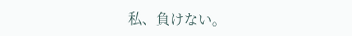私、負けない。